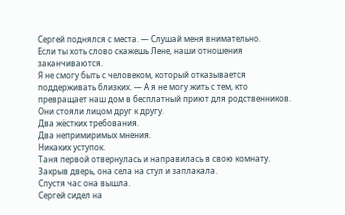Сергей поднялся с места. — Слушай меня внимательно.
Если ты хоть слово скажешь Лене, наши отношения заканчиваются.
Я не смогу быть с человеком, который отказывается поддерживать близких. — А я не могу жить с тем, кто превращает наш дом в бесплатный приют для родственников.
Они стояли лицом друг к другу.
Два жёстких требования.
Два непримиримых мнения.
Никаких уступок.
Таня первой отвернулась и направилась в свою комнату.
Закрыв дверь, она села на стул и заплакала.
Спустя час она вышла.
Сергей сидел на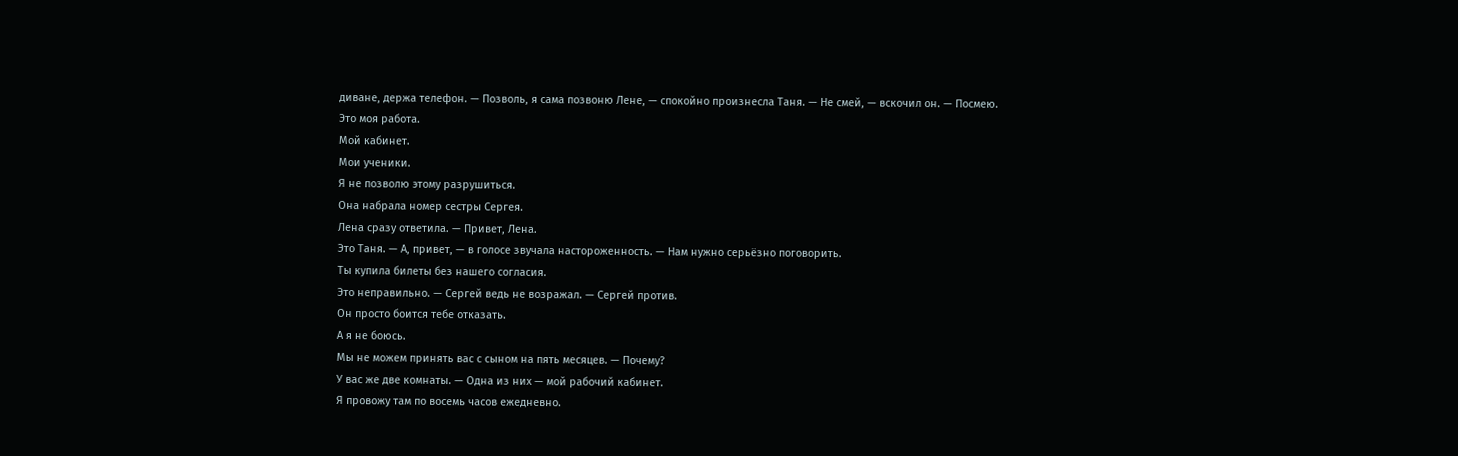диване, держа телефон. — Позволь, я сама позвоню Лене, — спокойно произнесла Таня. — Не смей, — вскочил он. — Посмею.
Это моя работа.
Мой кабинет.
Мои ученики.
Я не позволю этому разрушиться.
Она набрала номер сестры Сергея.
Лена сразу ответила. — Привет, Лена.
Это Таня. — А, привет, — в голосе звучала настороженность. — Нам нужно серьёзно поговорить.
Ты купила билеты без нашего согласия.
Это неправильно. — Сергей ведь не возражал. — Сергей против.
Он просто боится тебе отказать.
А я не боюсь.
Мы не можем принять вас с сыном на пять месяцев. — Почему?
У вас же две комнаты. — Одна из них — мой рабочий кабинет.
Я провожу там по восемь часов ежедневно.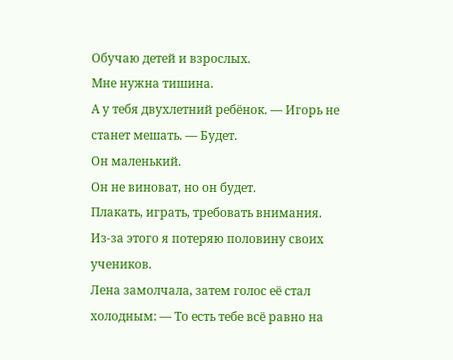Обучаю детей и взрослых.
Мне нужна тишина.
А у тебя двухлетний ребёнок. — Игорь не станет мешать. — Будет.
Он маленький.
Он не виноват, но он будет.
Плакать, играть, требовать внимания.
Из-за этого я потеряю половину своих учеников.
Лена замолчала, затем голос её стал холодным: — То есть тебе всё равно на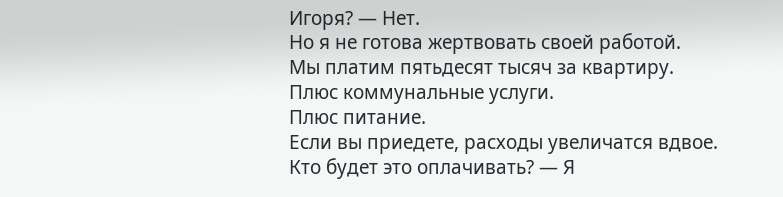Игоря? — Нет.
Но я не готова жертвовать своей работой.
Мы платим пятьдесят тысяч за квартиру.
Плюс коммунальные услуги.
Плюс питание.
Если вы приедете, расходы увеличатся вдвое.
Кто будет это оплачивать? — Я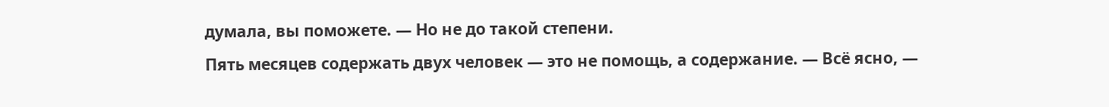думала, вы поможете. — Но не до такой степени.
Пять месяцев содержать двух человек — это не помощь, а содержание. — Всё ясно, —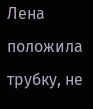Лена положила трубку, не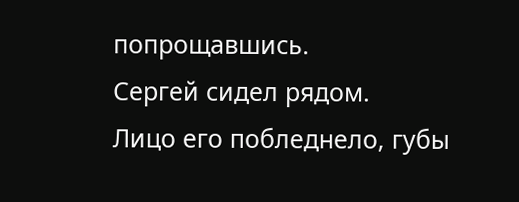попрощавшись.
Сергей сидел рядом.
Лицо его побледнело, губы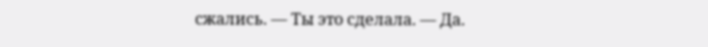сжались. — Ты это сделала. — Да.